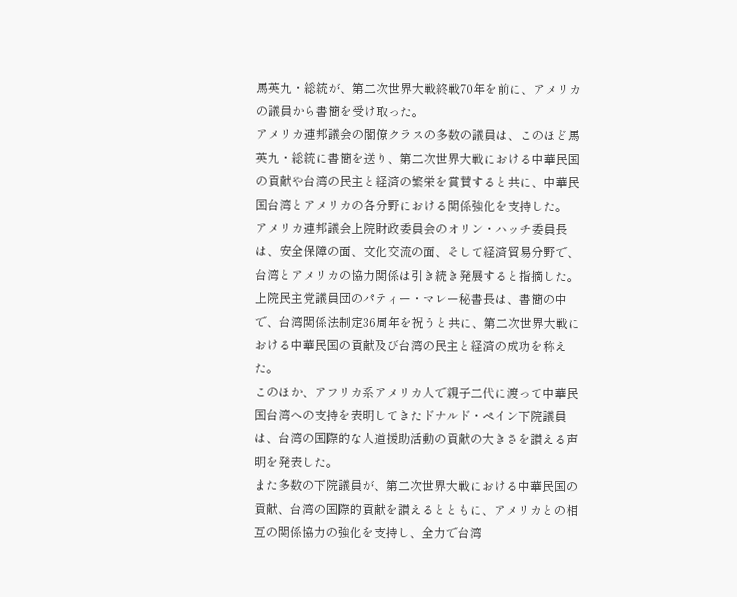馬英九・総統が、第二次世界大戦終戦70年を前に、アメリカの議員から書簡を受け取った。
アメリカ連邦議会の閣僚クラスの多数の議員は、このほど馬英九・総統に書簡を送り、第二次世界大戦における中華民国の貢献や台湾の民主と経済の繁栄を賞賛すると共に、中華民国台湾とアメリカの各分野における関係強化を支持した。
アメリカ連邦議会上院財政委員会のオリン・ハッチ委員長は、安全保障の面、文化交流の面、そして経済貿易分野で、台湾とアメリカの協力関係は引き続き発展すると指摘した。
上院民主党議員団のパティー・マレー秘書長は、書簡の中で、台湾関係法制定36周年を祝うと共に、第二次世界大戦における中華民国の貢献及び台湾の民主と経済の成功を称えた。
このほか、アフリカ系アメリカ人で親子二代に渡って中華民国台湾への支持を表明してきたドナルド・ペイン下院議員は、台湾の国際的な人道援助活動の貢献の大きさを讃える声明を発表した。
また多数の下院議員が、第二次世界大戦における中華民国の貢献、台湾の国際的貢献を讃えるとともに、アメリカとの相互の関係協力の強化を支持し、全力で台湾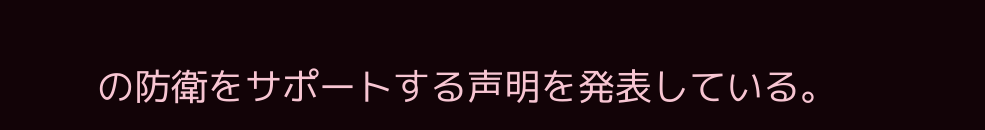の防衛をサポートする声明を発表している。